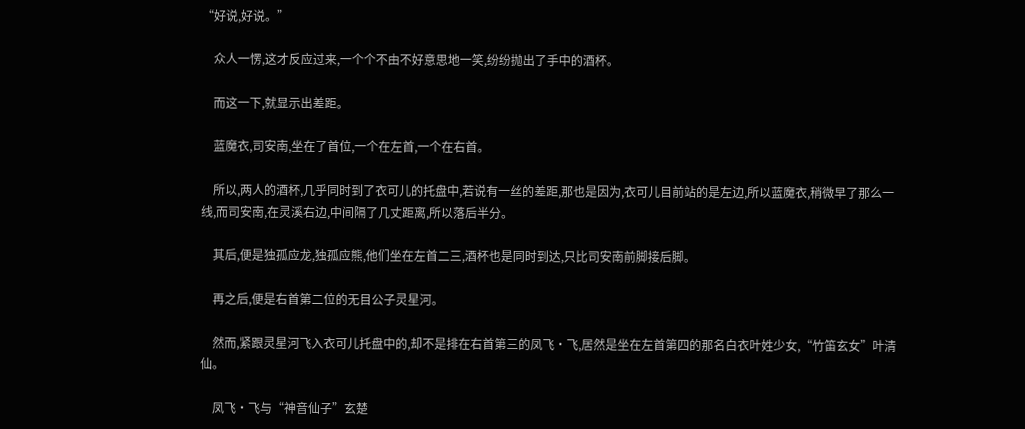“好说,好说。”

    众人一愣,这才反应过来,一个个不由不好意思地一笑,纷纷抛出了手中的酒杯。

    而这一下,就显示出差距。

    蓝魔衣,司安南,坐在了首位,一个在左首,一个在右首。

    所以,两人的酒杯,几乎同时到了衣可儿的托盘中,若说有一丝的差距,那也是因为,衣可儿目前站的是左边,所以蓝魔衣,稍微早了那么一线,而司安南,在灵溪右边,中间隔了几丈距离,所以落后半分。

    其后,便是独孤应龙,独孤应熊,他们坐在左首二三,酒杯也是同时到达,只比司安南前脚接后脚。

    再之后,便是右首第二位的无目公子灵星河。

    然而,紧跟灵星河飞入衣可儿托盘中的,却不是排在右首第三的凤飞·飞,居然是坐在左首第四的那名白衣叶姓少女,“竹笛玄女”叶清仙。

    凤飞·飞与“神音仙子”玄楚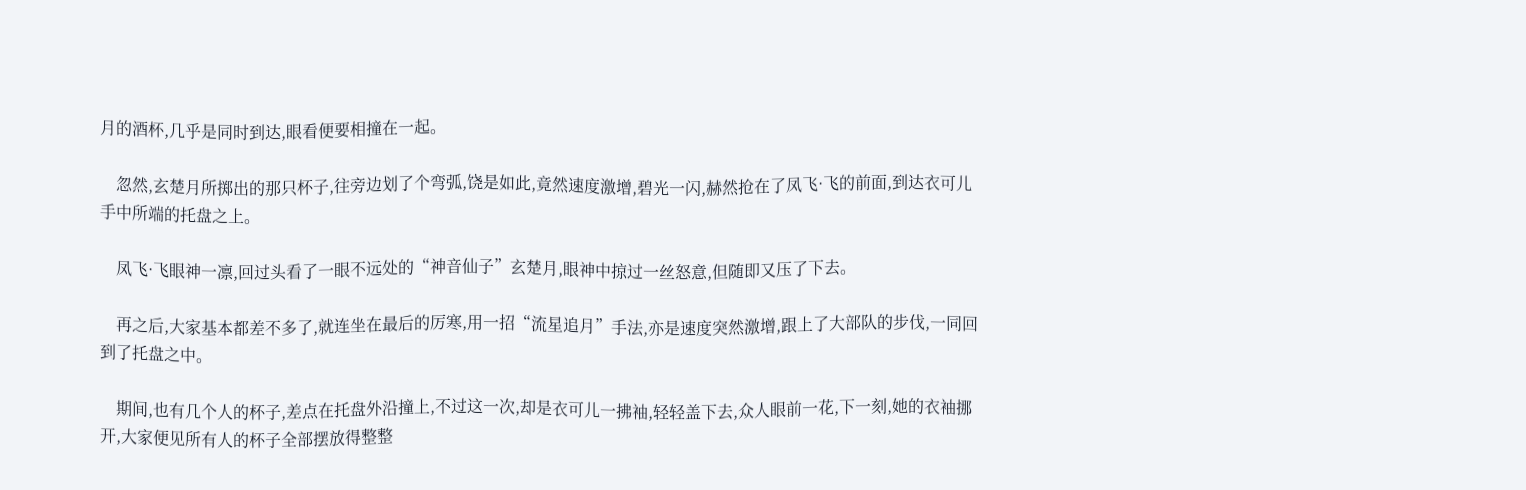月的酒杯,几乎是同时到达,眼看便要相撞在一起。

    忽然,玄楚月所掷出的那只杯子,往旁边划了个弯弧,饶是如此,竟然速度激增,碧光一闪,赫然抢在了凤飞·飞的前面,到达衣可儿手中所端的托盘之上。

    凤飞·飞眼神一凛,回过头看了一眼不远处的“神音仙子”玄楚月,眼神中掠过一丝怒意,但随即又压了下去。

    再之后,大家基本都差不多了,就连坐在最后的厉寒,用一招“流星追月”手法,亦是速度突然激增,跟上了大部队的步伐,一同回到了托盘之中。

    期间,也有几个人的杯子,差点在托盘外沿撞上,不过这一次,却是衣可儿一拂袖,轻轻盖下去,众人眼前一花,下一刻,她的衣袖挪开,大家便见所有人的杯子全部摆放得整整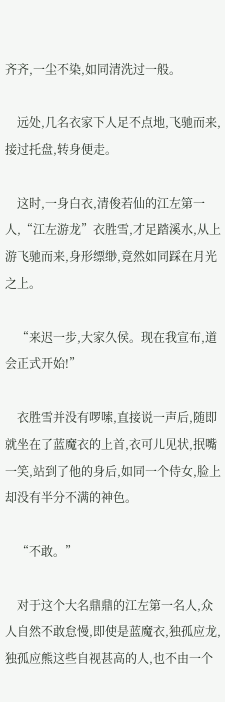齐齐,一尘不染,如同清洗过一般。

    远处,几名衣家下人足不点地,飞驰而来,接过托盘,转身便走。

    这时,一身白衣,清俊若仙的江左第一人,“江左游龙”衣胜雪,才足踏溪水,从上游飞驰而来,身形缥缈,竟然如同踩在月光之上。

    “来迟一步,大家久侯。现在我宣布,道会正式开始!”

    衣胜雪并没有啰嗦,直接说一声后,随即就坐在了蓝魔衣的上首,衣可儿见状,抿嘴一笑,站到了他的身后,如同一个侍女,脸上却没有半分不满的神色。

    “不敢。”

    对于这个大名鼎鼎的江左第一名人,众人自然不敢怠慢,即使是蓝魔衣,独孤应龙,独孤应熊这些自视甚高的人,也不由一个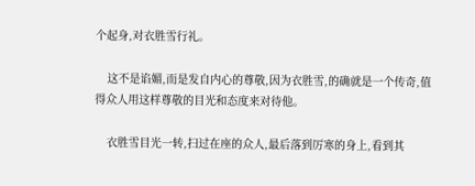个起身,对衣胜雪行礼。

    这不是谄媚,而是发自内心的尊敬,因为衣胜雪,的确就是一个传奇,值得众人用这样尊敬的目光和态度来对待他。

    衣胜雪目光一转,扫过在座的众人,最后落到厉寒的身上,看到其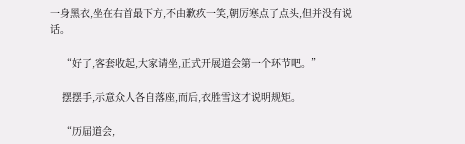一身黑衣,坐在右首最下方,不由歉疚一笑,朝厉寒点了点头,但并没有说话。

    “好了,客套收起,大家请坐,正式开展道会第一个环节吧。”

    摆摆手,示意众人各自落座,而后,衣胜雪这才说明规矩。

    “历届道会,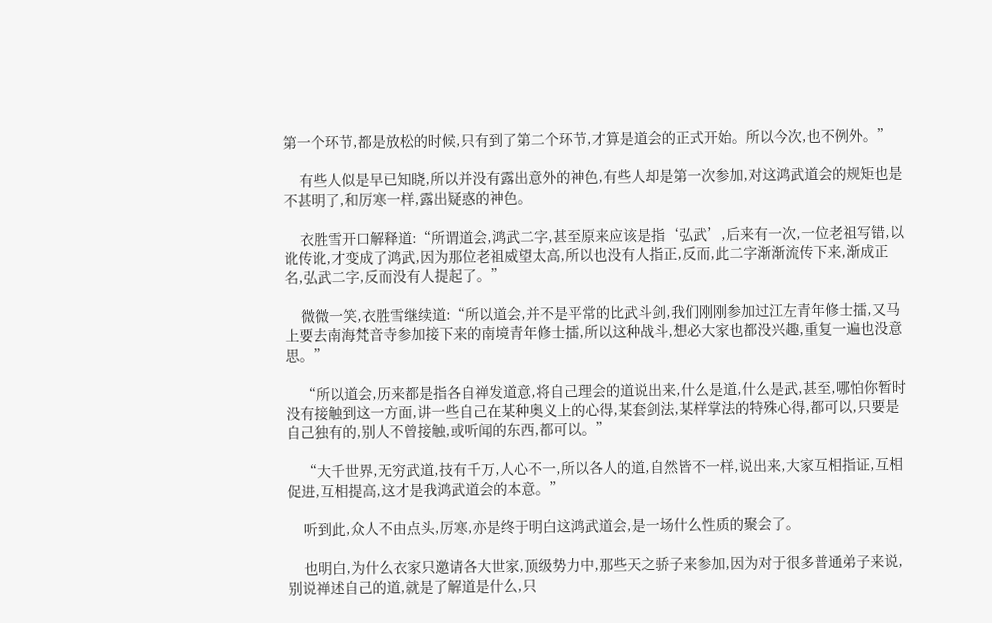第一个环节,都是放松的时候,只有到了第二个环节,才算是道会的正式开始。所以今次,也不例外。”

    有些人似是早已知晓,所以并没有露出意外的神色,有些人却是第一次参加,对这鸿武道会的规矩也是不甚明了,和厉寒一样,露出疑惑的神色。

    衣胜雪开口解释道:“所谓道会,鸿武二字,甚至原来应该是指‘弘武’,后来有一次,一位老祖写错,以讹传讹,才变成了鸿武,因为那位老祖威望太高,所以也没有人指正,反而,此二字渐渐流传下来,渐成正名,弘武二字,反而没有人提起了。”

    微微一笑,衣胜雪继续道:“所以道会,并不是平常的比武斗剑,我们刚刚参加过江左青年修士擂,又马上要去南海梵音寺参加接下来的南境青年修士擂,所以这种战斗,想必大家也都没兴趣,重复一遍也没意思。”

    “所以道会,历来都是指各自禅发道意,将自己理会的道说出来,什么是道,什么是武,甚至,哪怕你暂时没有接触到这一方面,讲一些自己在某种奥义上的心得,某套剑法,某样掌法的特殊心得,都可以,只要是自己独有的,别人不曾接触,或听闻的东西,都可以。”

    “大千世界,无穷武道,技有千万,人心不一,所以各人的道,自然皆不一样,说出来,大家互相指证,互相促进,互相提高,这才是我鸿武道会的本意。”

    听到此,众人不由点头,厉寒,亦是终于明白这鸿武道会,是一场什么性质的聚会了。

    也明白,为什么衣家只邀请各大世家,顶级势力中,那些天之骄子来参加,因为对于很多普通弟子来说,别说禅述自己的道,就是了解道是什么,只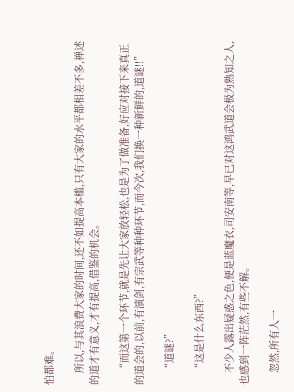怕都难。

    所以,与其浪费大家的时间,还不如提高本槛,只有大家的水平都相差不多,禅述的道才有意义,才有提高,借鉴的机会。

    “而这第一个环节,就是先让大家放轻松,也是为了做准备,好应对接下来真正的道会的,以前,有演剑,有宗武等种种环节,而今次,我们换一种新鲜的,道谜!!”

    “道谜?”

    “这是什么东西?”

    不少人露出疑惑之色,便是蓝魔衣,司安南等,早已对这鸿武道会极为熟知之人,也感到一阵茫然,有些不解。

    忽然,所有人一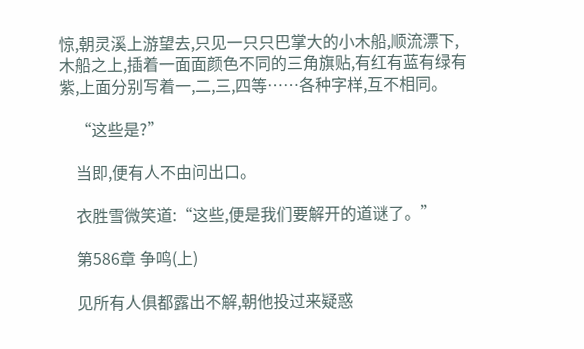惊,朝灵溪上游望去,只见一只只巴掌大的小木船,顺流漂下,木船之上,插着一面面颜色不同的三角旗贴,有红有蓝有绿有紫,上面分别写着一,二,三,四等……各种字样,互不相同。

    “这些是?”

    当即,便有人不由问出口。

    衣胜雪微笑道:“这些,便是我们要解开的道谜了。”

    第586章 争鸣(上)

    见所有人俱都露出不解,朝他投过来疑惑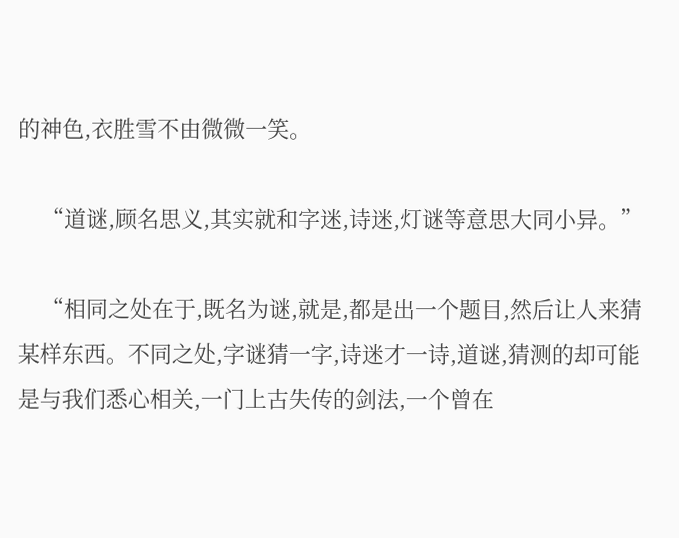的神色,衣胜雪不由微微一笑。

    “道谜,顾名思义,其实就和字迷,诗迷,灯谜等意思大同小异。”

    “相同之处在于,既名为谜,就是,都是出一个题目,然后让人来猜某样东西。不同之处,字谜猜一字,诗迷才一诗,道谜,猜测的却可能是与我们悉心相关,一门上古失传的剑法,一个曾在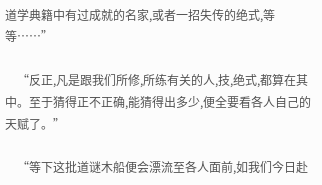道学典籍中有过成就的名家,或者一招失传的绝式,等等……”

    “反正,凡是跟我们所修,所练有关的人,技,绝式,都算在其中。至于猜得正不正确,能猜得出多少,便全要看各人自己的天赋了。”

    “等下这批道谜木船便会漂流至各人面前,如我们今日赴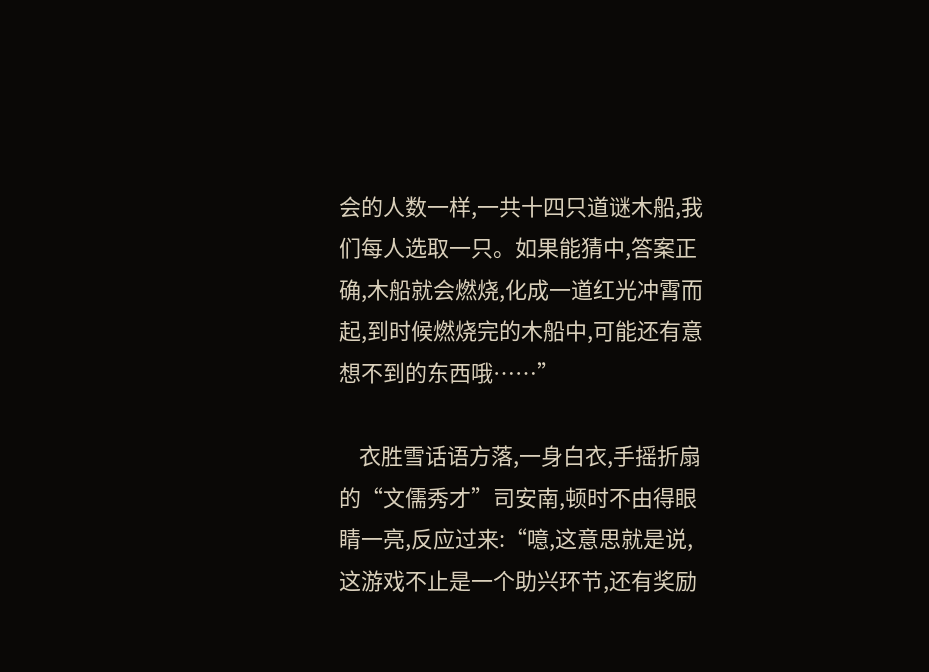会的人数一样,一共十四只道谜木船,我们每人选取一只。如果能猜中,答案正确,木船就会燃烧,化成一道红光冲霄而起,到时候燃烧完的木船中,可能还有意想不到的东西哦……”

    衣胜雪话语方落,一身白衣,手摇折扇的“文儒秀才”司安南,顿时不由得眼睛一亮,反应过来:“噫,这意思就是说,这游戏不止是一个助兴环节,还有奖励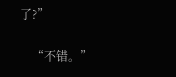了?”

    “不错。”